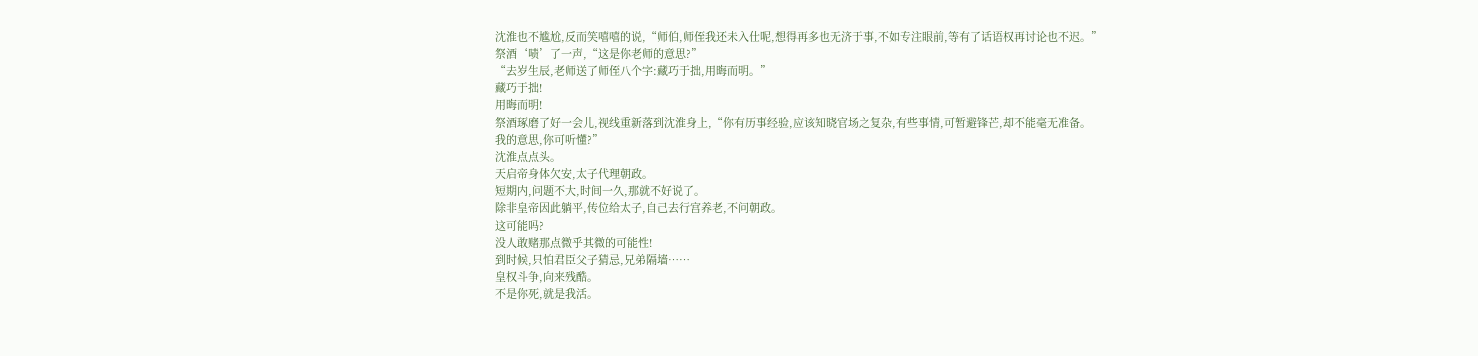沈淮也不尴尬,反而笑嘻嘻的说,“师伯,师侄我还未入仕呢,想得再多也无济于事,不如专注眼前,等有了话语权再讨论也不迟。”
祭酒‘啧’了一声,“这是你老师的意思?”
“去岁生辰,老师送了师侄八个字:藏巧于拙,用晦而明。”
藏巧于拙!
用晦而明!
祭酒琢磨了好一会儿,视线重新落到沈淮身上,“你有历事经验,应该知晓官场之复杂,有些事情,可暂避锋芒,却不能毫无准备。
我的意思,你可听懂?”
沈淮点点头。
天启帝身体欠安,太子代理朝政。
短期内,问题不大,时间一久,那就不好说了。
除非皇帝因此躺平,传位给太子,自己去行宫养老,不问朝政。
这可能吗?
没人敢赌那点微乎其微的可能性!
到时候,只怕君臣父子猜忌,兄弟隔墙……
皇权斗争,向来残酷。
不是你死,就是我活。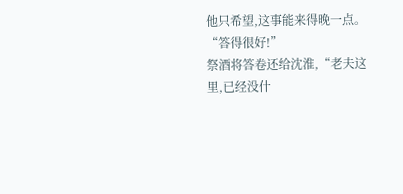他只希望,这事能来得晚一点。
“答得很好!”
祭酒将答卷还给沈淮,“老夫这里,已经没什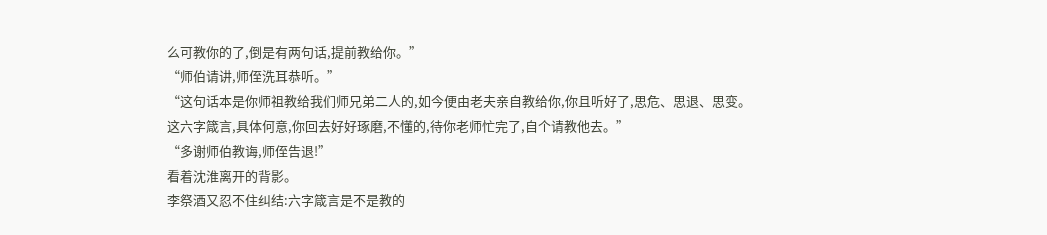么可教你的了,倒是有两句话,提前教给你。”
“师伯请讲,师侄洗耳恭听。”
“这句话本是你师祖教给我们师兄弟二人的,如今便由老夫亲自教给你,你且听好了,思危、思退、思变。
这六字箴言,具体何意,你回去好好琢磨,不懂的,待你老师忙完了,自个请教他去。”
“多谢师伯教诲,师侄告退!”
看着沈淮离开的背影。
李祭酒又忍不住纠结:六字箴言是不是教的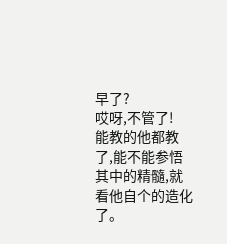早了?
哎呀,不管了!
能教的他都教了,能不能参悟其中的精髓,就看他自个的造化了。